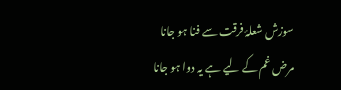سوزش شعلۂ فرقت سے فنا ہو جانا
مرض غم کے لیے ہے یہ دوا ہو جانا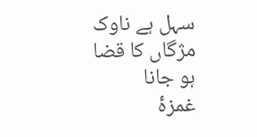سہل ہے ناوک مژگاں کا قضا ہو جانا
غمزۂ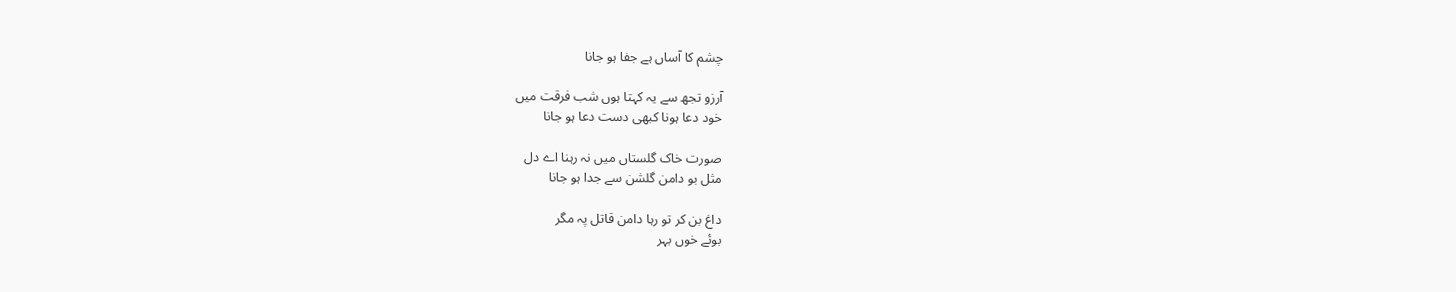چشم کا آساں ہے جفا ہو جانا

آرزو تجھ سے یہ کہتا ہوں شب فرقت میں
خود دعا ہونا کبھی دست دعا ہو جانا

صورت خاک گلستاں میں نہ رہنا اے دل
مثل بو دامن گلشن سے جدا ہو جانا

داغ بن کر تو رہا دامن قاتل پہ مگر
بوئے خوں بہر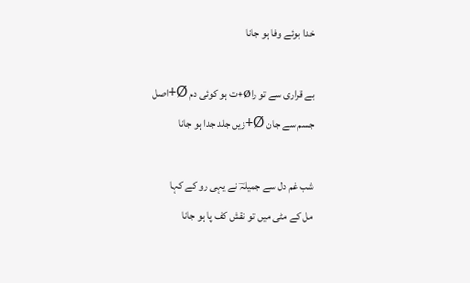خدا بوئے وفا ہو جانا

بے قراری سے تو راØ+ت ہو کوئی دم Ø+اصل
جسم سے جان Ø+زیں جلد جدا ہو جانا

شب غم دل سے جمیلہؔ نے یہی رو کے کہا
مل کے مٹی میں تو نقش کف پا ہو جانا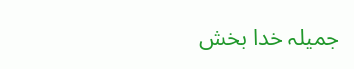جمیلہ خدا بخش